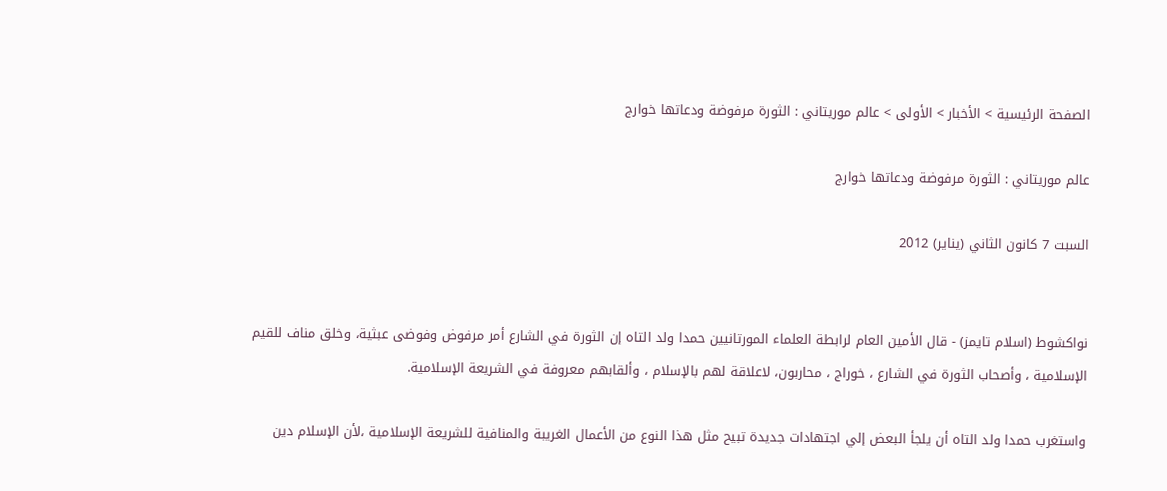الصفحة الرئيسية > الأخبار > الأولى > عالم موريتاني : الثورة مرفوضة ودعاتها خوارج

عالم موريتاني : الثورة مرفوضة ودعاتها خوارج

السبت 7 كانون الثاني (يناير) 2012


نواكشوط (اسلام تايمز) - قال الأمين العام لرابطة العلماء المورتانيين حمدا ولد التاه إن الثورة في الشارع أمر مرفوض وفوضى عبثية، وخلق مناف للقيم الإسلامية ، وأصحاب الثورة في الشارع ، خوراج ، محاربون، لاعلاقة لهم بالإسلام ، وألقابهم معروفة في الشريعة الإسلامية.

واستغرب حمدا ولد التاه أن يلجأ البعض إلي اجتهادات جديدة تبيح مثل هذا النوع من الأعمال الغريبة والمنافية للشريعة الإسلامية ،لأن الإسلام دين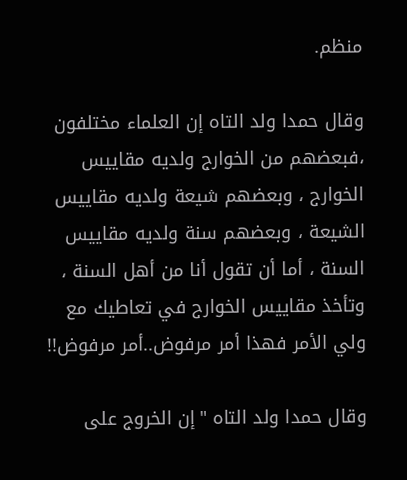منظم.

وقال حمدا ولد التاه إن العلماء مختلفون ،فبعضهم من الخوارج ولديه مقاييس الخوارج ، وبعضهم شيعة ولديه مقاييس الشيعة ، وبعضهم سنة ولديه مقاييس السنة ، أما أن تقول أنا من أهل السنة ، وتأخذ مقاييس الخوارج في تعاطيك مع ولي الأمر فهذا أمر مرفوض..أمر مرفوض!!

وقال حمدا ولد التاه "إن الخروج على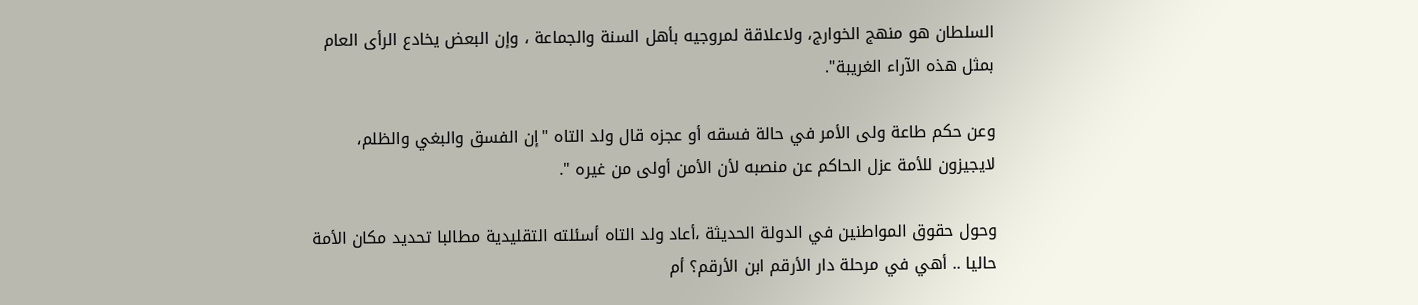السلطان هو منهج الخوارج، ولاعلاقة لمروجيه بأهل السنة والجماعة ، وإن البعض يخادع الرأى العام بمثل هذه الآراء الغريبة".

وعن حكم طاعة ولى الأمر في حالة فسقه أو عجزه قال ولد التاه "إن الفسق والبغي والظلم، لايجيزون للأمة عزل الحاكم عن منصبه لأن الأمن أولى من غيره ".

وحول حقوق المواطنين في الدولة الحديثة ،أعاد ولد التاه أسئلته التقليدية مطالبا تحديد مكان الأمة حاليا .. أهي في مرحلة دار الأرقم ابن الأرقم؟ أم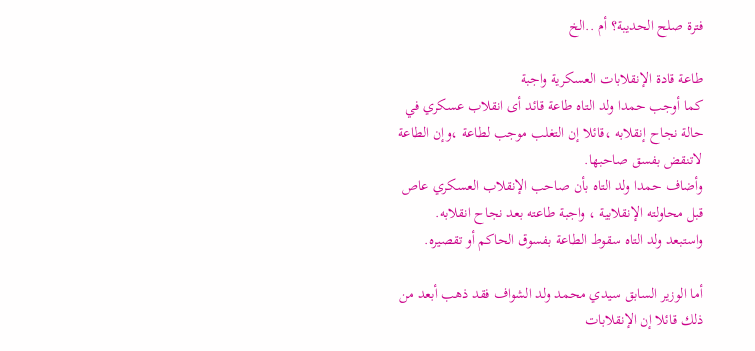فترة صلح الحديبة؟ أم ..الخ

طاعة قادة الإنقلابات العسكرية واجبة
كما أوجب حمدا ولد التاه طاعة قائد أى انقلاب عسكري في حالة نجاح إنقلابه ،قائلا إن التغلب موجب لطاعة ،وإن الطاعة لاتنقض بفسق صاحبها.
وأضاف حمدا ولد التاه بأن صاحب الإنقلاب العسكري عاص قبل محاولته الإنقلابية ، واجبة طاعته بعد نجاح انقلابه. واستبعد ولد التاه سقوط الطاعة بفسوق الحاكم أو تقصيره.

أما الوزير السابق سيدي محمد ولد الشواف فقد ذهب أبعد من ذلك قائلا إن الإنقلابات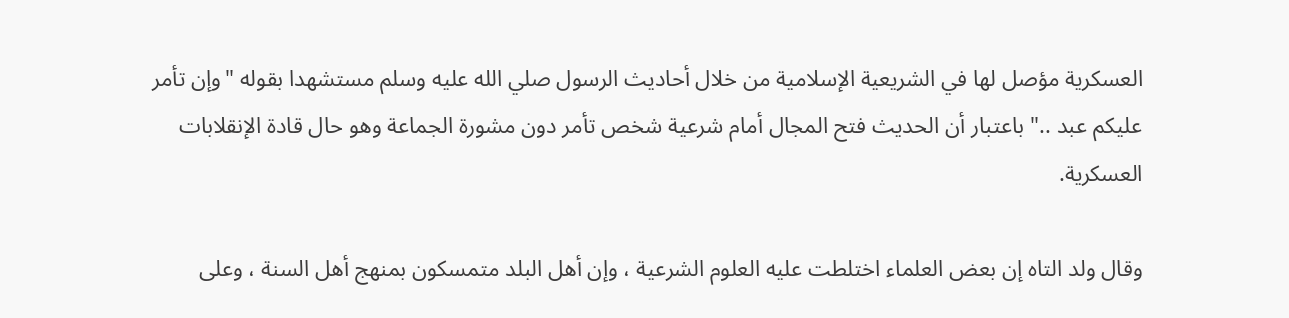العسكرية مؤصل لها في الشريعية الإسلامية من خلال أحاديث الرسول صلي الله عليه وسلم مستشهدا بقوله "وإن تأمر عليكم عبد .." باعتبار أن الحديث فتح المجال أمام شرعية شخص تأمر دون مشورة الجماعة وهو حال قادة الإنقلابات العسكرية.

وقال ولد التاه إن بعض العلماء اختلطت عليه العلوم الشرعية ، وإن أهل البلد متمسكون بمنهج أهل السنة ، وعلى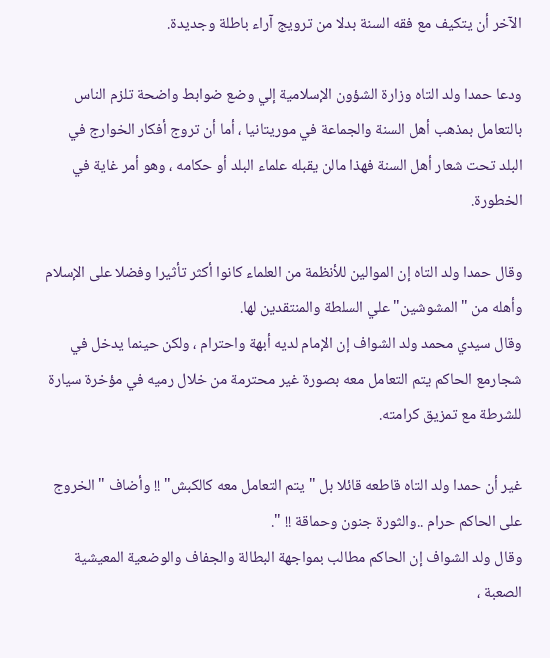الآخر أن يتكيف مع فقه السنة بدلا من ترويج آراء باطلة وجديدة.

ودعا حمدا ولد التاه وزارة الشؤون الإسلامية إلي وضع ضوابط واضحة تلزم الناس بالتعامل بمذهب أهل السنة والجماعة في موريتانيا ، أما أن تروج أفكار الخوارج في البلد تحت شعار أهل السنة فهذا مالن يقبله علماء البلد أو حكامه ، وهو أمر غاية في الخطورة.

وقال حمدا ولد التاه إن الموالين للأنظمة من العلماء كانوا أكثر تأثيرا وفضلا على الإسلام وأهله من "المشوشين" علي السلطة والمنتقدين لها.
وقال سيدي محمد ولد الشواف إن الإمام لديه أبهة واحترام ، ولكن حينما يدخل في شجارمع الحاكم يتم التعامل معه بصورة غير محترمة من خلال رميه في مؤخرة سيارة للشرطة مع تمزيق كرامته.

غير أن حمدا ولد التاه قاطعه قائلا بل "يتم التعامل معه كالكبش" !! وأضاف "الخروج على الحاكم حرام ..والثورة جنون وحماقة !! ".
وقال ولد الشواف إن الحاكم مطالب بمواجهة البطالة والجفاف والوضعية المعيشية الصعبة ،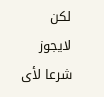لكن لايجوز شرعا لأى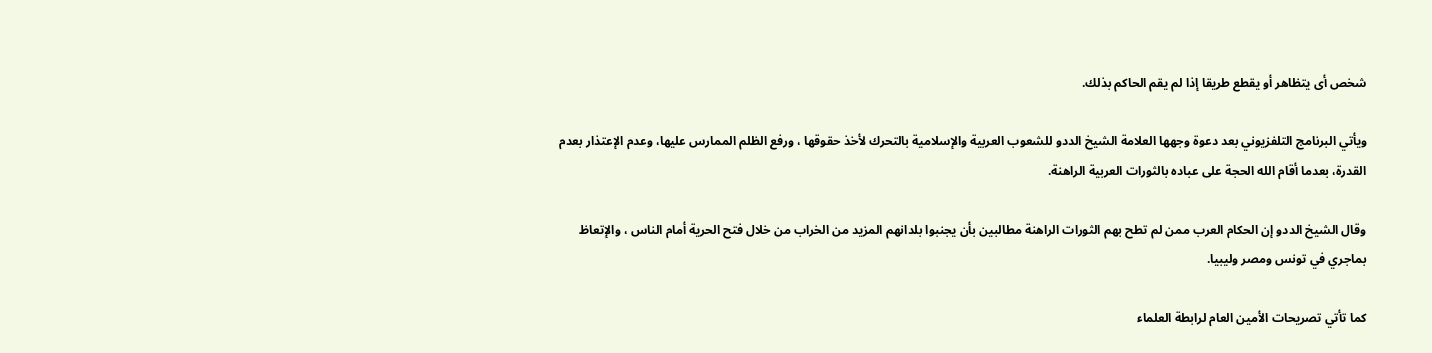شخص أى يتظاهر أو يقطع طريقا إذا لم يقم الحاكم بذلك.

ويأتي البرنامج التلفزيوني بعد دعوة وجهها العلامة الشيخ الددو للشعوب العربية والإسلامية بالتحرك لأخذ حقوقها ، ورفع الظلم الممارس عليها، وعدم الإعتذار بعدم القدرة، بعدما أقام الله الحجة على عباده بالثورات العربية الراهنة.

وقال الشيخ الددو إن الحكام العرب ممن لم تطح بهم الثورات الراهنة مطالبين بأن يجنبوا بلدانهم المزيد من الخراب من خلال فتح الحرية أمام الناس ، والإتعاظ بماجري في تونس ومصر وليبيا.

كما تأتي تصريحات الأمين العام لرابطة العلماء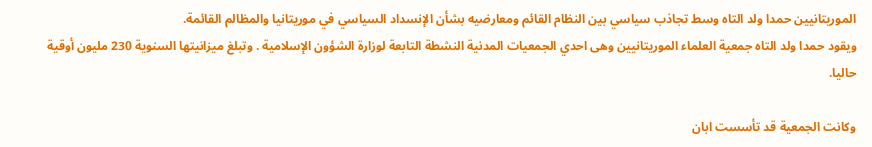الموريتانيين حمدا ولد التاه وسط تجاذب سياسي بين النظام القائم ومعارضيه بشأن الإنسداد السياسي في موريتانيا والمظالم القائمة.
ويقود حمدا ولد التاه جمعية العلماء الموريتانيين وهى احدي الجمعيات المدنية النشطة التابعة لوزارة الشؤون الإسلامية . وتبلغ ميزانيتها السنوية 230 مليون أوقية حاليا.

وكانت الجمعية قد تأسست ابان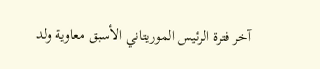آخر فترة الرئيس الموريتاني الأسبق معاوية ولد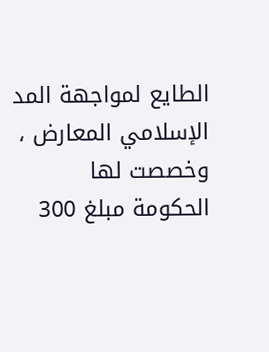الطايع لمواجهة المد الإسلامي المعارض ، وخصصت لها الحكومة مبلغ 300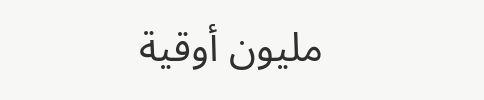مليون أوقية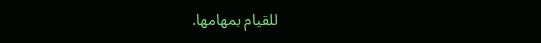للقيام بمهامها.